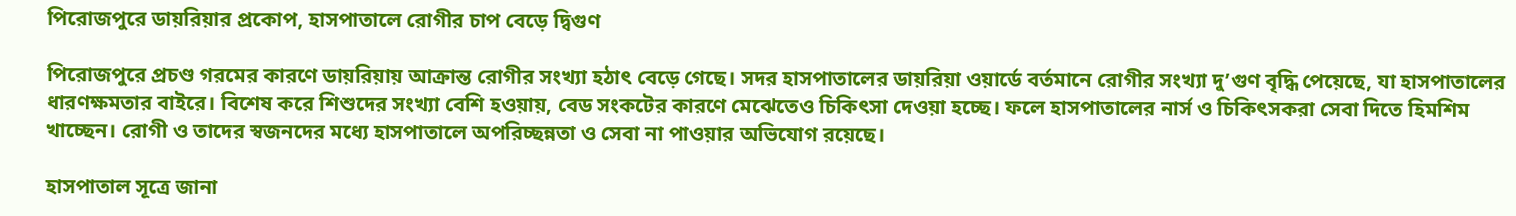পিরোজপুরে ডায়রিয়ার প্রকোপ, হাসপাতালে রোগীর চাপ বেড়ে দ্বিগুণ

পিরোজপুরে প্রচণ্ড গরমের কারণে ডায়রিয়ায় আক্রান্ত রোগীর সংখ্যা হঠাৎ বেড়ে গেছে। সদর হাসপাতালের ডায়রিয়া ওয়ার্ডে বর্তমানে রোগীর সংখ্যা দু’গুণ বৃদ্ধি পেয়েছে, যা হাসপাতালের ধারণক্ষমতার বাইরে। বিশেষ করে শিশুদের সংখ্যা বেশি হওয়ায়, বেড সংকটের কারণে মেঝেতেও চিকিৎসা দেওয়া হচ্ছে। ফলে হাসপাতালের নার্স ও চিকিৎসকরা সেবা দিতে হিমশিম খাচ্ছেন। রোগী ও তাদের স্বজনদের মধ্যে হাসপাতালে অপরিচ্ছন্নতা ও সেবা না পাওয়ার অভিযোগ রয়েছে।

হাসপাতাল সূত্রে জানা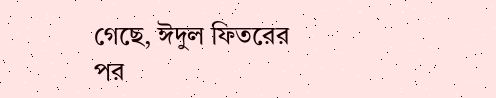গেছে, ঈদুল ফিতরের পর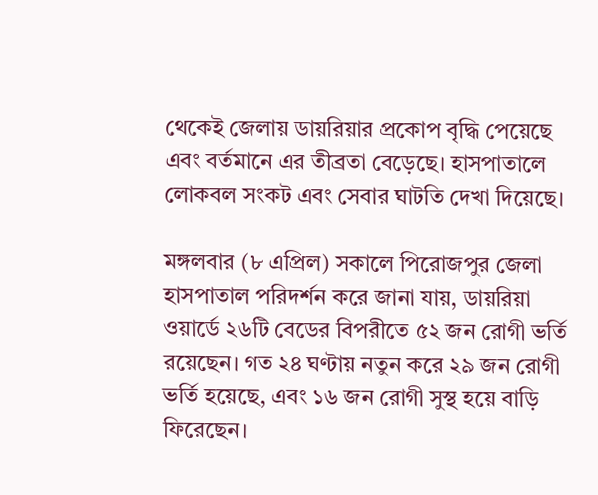থেকেই জেলায় ডায়রিয়ার প্রকোপ বৃদ্ধি পেয়েছে এবং বর্তমানে এর তীব্রতা বেড়েছে। হাসপাতালে লোকবল সংকট এবং সেবার ঘাটতি দেখা দিয়েছে।

মঙ্গলবার (৮ এপ্রিল) সকালে পিরোজপুর জেলা হাসপাতাল পরিদর্শন করে জানা যায়, ডায়রিয়া ওয়ার্ডে ২৬টি বেডের বিপরীতে ৫২ জন রোগী ভর্তি রয়েছেন। গত ২৪ ঘণ্টায় নতুন করে ২৯ জন রোগী ভর্তি হয়েছে, এবং ১৬ জন রোগী সুস্থ হয়ে বাড়ি ফিরেছেন।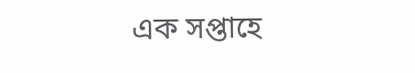এক সপ্তাহে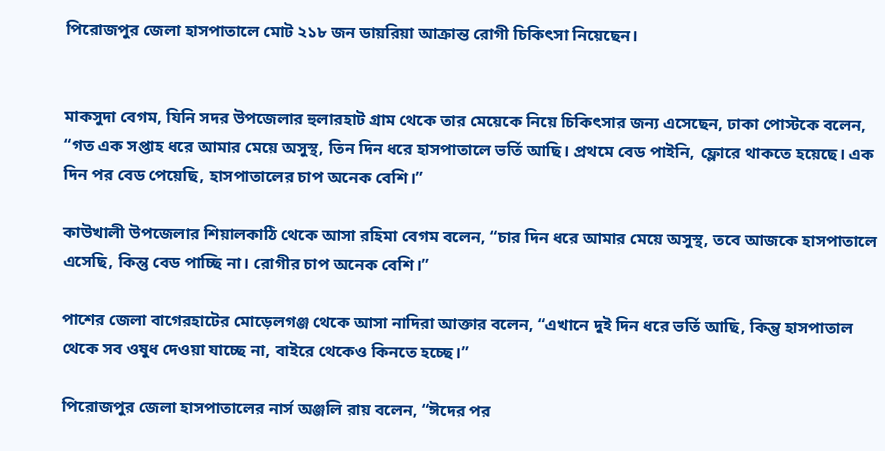পিরোজপুর জেলা হাসপাতালে মোট ২১৮ জন ডায়রিয়া আক্রান্ত রোগী চিকিৎসা নিয়েছেন।


মাকসুদা বেগম, যিনি সদর উপজেলার হুলারহাট গ্রাম থেকে তার মেয়েকে নিয়ে চিকিৎসার জন্য এসেছেন, ঢাকা পোস্টকে বলেন, “গত এক সপ্তাহ ধরে আমার মেয়ে অসুস্থ, তিন দিন ধরে হাসপাতালে ভর্তি আছি। প্রথমে বেড পাইনি, ফ্লোরে থাকতে হয়েছে। এক দিন পর বেড পেয়েছি, হাসপাতালের চাপ অনেক বেশি।”

কাউখালী উপজেলার শিয়ালকাঠি থেকে আসা রহিমা বেগম বলেন, “চার দিন ধরে আমার মেয়ে অসুস্থ, তবে আজকে হাসপাতালে এসেছি, কিন্তু বেড পাচ্ছি না। রোগীর চাপ অনেক বেশি।”

পাশের জেলা বাগেরহাটের মোড়েলগঞ্জ থেকে আসা নাদিরা আক্তার বলেন, “এখানে দুই দিন ধরে ভর্তি আছি, কিন্তু হাসপাতাল থেকে সব ওষুধ দেওয়া যাচ্ছে না, বাইরে থেকেও কিনতে হচ্ছে।”

পিরোজপুর জেলা হাসপাতালের নার্স অঞ্জলি রায় বলেন, “ঈদের পর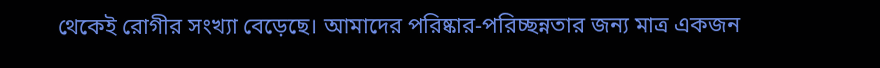থেকেই রোগীর সংখ্যা বেড়েছে। আমাদের পরিষ্কার-পরিচ্ছন্নতার জন্য মাত্র একজন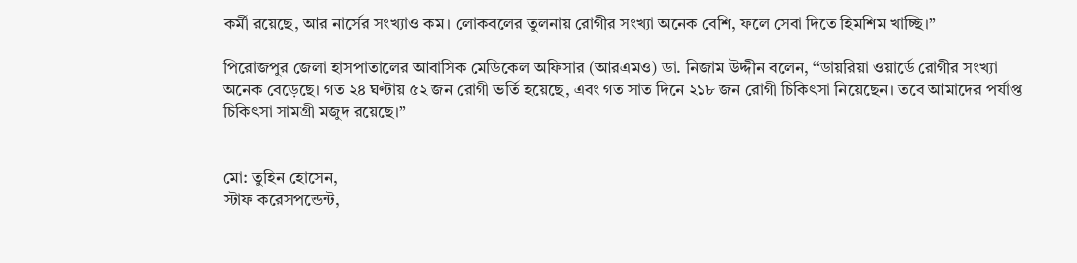কর্মী রয়েছে, আর নার্সের সংখ্যাও কম। লোকবলের তুলনায় রোগীর সংখ্যা অনেক বেশি, ফলে সেবা দিতে হিমশিম খাচ্ছি।”

পিরোজপুর জেলা হাসপাতালের আবাসিক মেডিকেল অফিসার (আরএমও) ডা. নিজাম উদ্দীন বলেন, “ডায়রিয়া ওয়ার্ডে রোগীর সংখ্যা অনেক বেড়েছে। গত ২৪ ঘণ্টায় ৫২ জন রোগী ভর্তি হয়েছে, এবং গত সাত দিনে ২১৮ জন রোগী চিকিৎসা নিয়েছেন। তবে আমাদের পর্যাপ্ত চিকিৎসা সামগ্রী মজুদ রয়েছে।”


মো: তুহিন হোসেন,
স্টাফ করেসপন্ডেন্ট,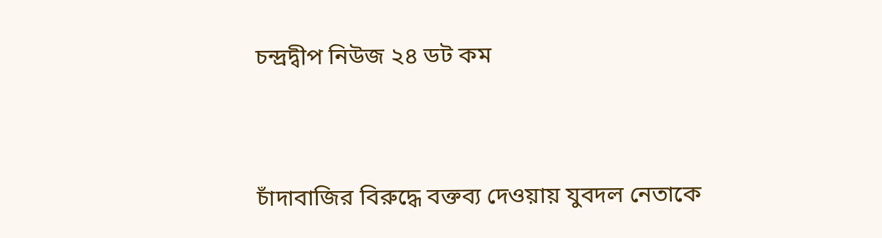চন্দ্রদ্বীপ নিউজ ২৪ ডট কম




চাঁদাবাজির বিরুদ্ধে বক্তব্য দেওয়ায় যুবদল নেতাকে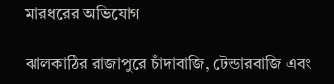মারধরের অভিযোগ

ঝালকাঠির রাজাপুরে চাঁদাবাজি, টেন্ডারবাজি এবং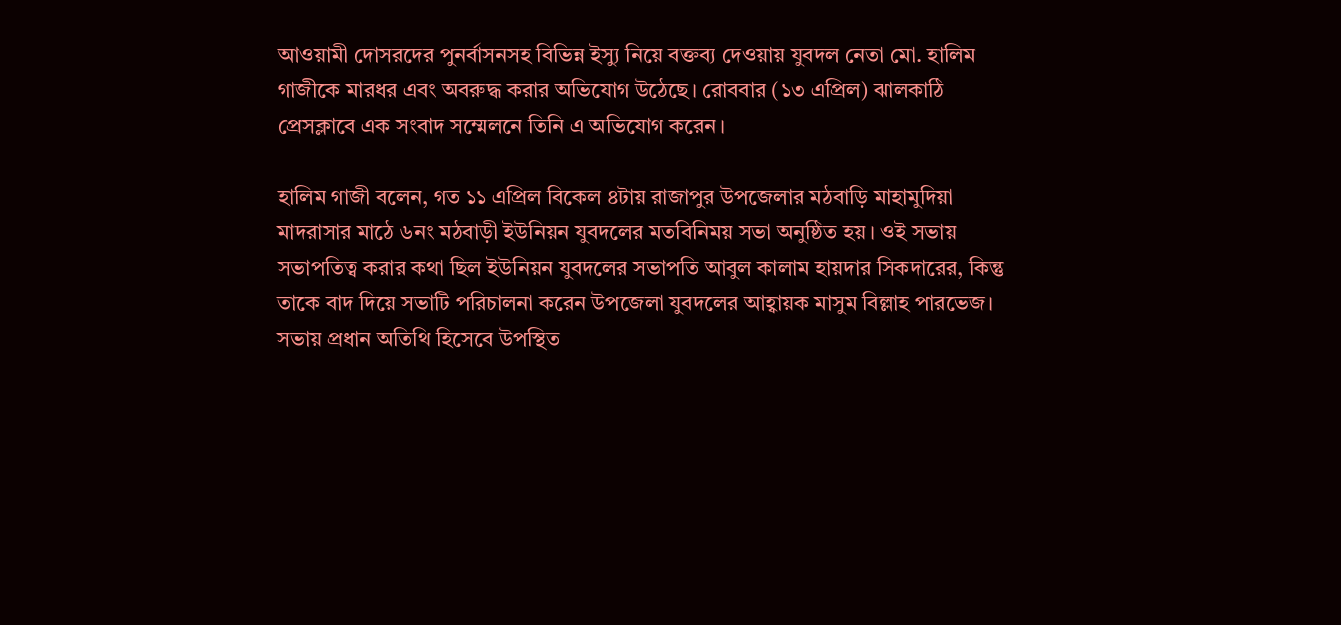আওয়ামী দোসরদের পুনর্বাসনসহ বিভিন্ন ইস্যু নিয়ে বক্তব্য দেওয়ায় যুবদল নেতা মো. হালিম গাজীকে মারধর এবং অবরুদ্ধ করার অভিযোগ উঠেছে। রোববার (১৩ এপ্রিল) ঝালকাঠি প্রেসক্লাবে এক সংবাদ সম্মেলনে তিনি এ অভিযোগ করেন।

হালিম গাজী বলেন, গত ১১ এপ্রিল বিকেল ৪টায় রাজাপুর উপজেলার মঠবাড়ি মাহামুদিয়া মাদরাসার মাঠে ৬নং মঠবাড়ী ইউনিয়ন যুবদলের মতবিনিময় সভা অনুষ্ঠিত হয়। ওই সভায় সভাপতিত্ব করার কথা ছিল ইউনিয়ন যুবদলের সভাপতি আবুল কালাম হায়দার সিকদারের, কিন্তু তাকে বাদ দিয়ে সভাটি পরিচালনা করেন উপজেলা যুবদলের আহ্বায়ক মাসুম বিল্লাহ পারভেজ। সভায় প্রধান অতিথি হিসেবে উপস্থিত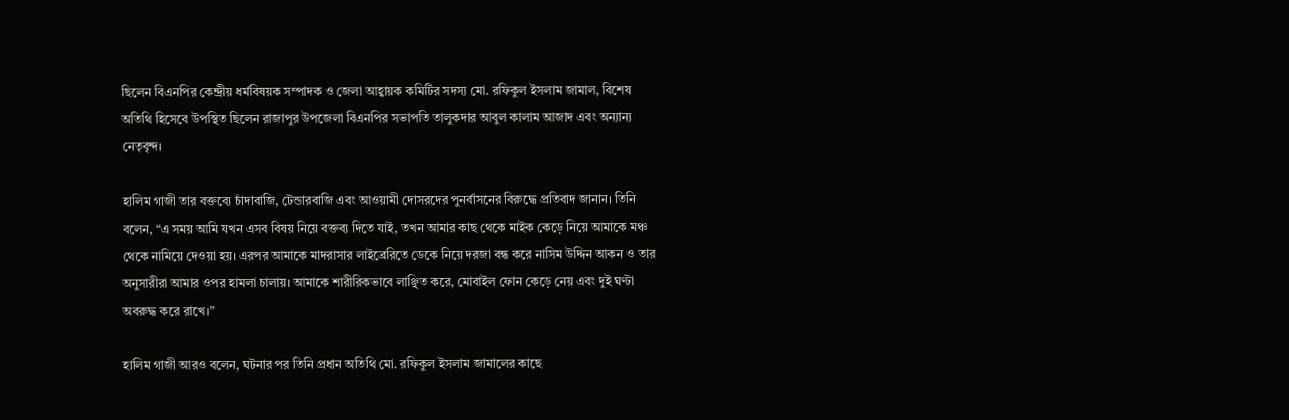ছিলেন বিএনপির কেন্দ্রীয় ধর্মবিষয়ক সম্পাদক ও জেলা আহ্বায়ক কমিটির সদস্য মো. রফিকুল ইসলাম জামাল, বিশেষ অতিথি হিসেবে উপস্থিত ছিলেন রাজাপুর উপজেলা বিএনপির সভাপতি তালুকদার আবুল কালাম আজাদ এবং অন্যান্য নেতৃবৃন্দ।

হালিম গাজী তার বক্তব্যে চাঁদাবাজি, টেন্ডারবাজি এবং আওয়ামী দোসরদের পুনর্বাসনের বিরুদ্ধে প্রতিবাদ জানান। তিনি বলেন, “এ সময় আমি যখন এসব বিষয় নিয়ে বক্তব্য দিতে যাই, তখন আমার কাছ থেকে মাইক কেড়ে নিয়ে আমাকে মঞ্চ থেকে নামিয়ে দেওয়া হয়। এরপর আমাকে মাদরাসার লাইব্রেরিতে ডেকে নিয়ে দরজা বন্ধ করে নাসিম উদ্দিন আকন ও তার অনুসারীরা আমার ওপর হামলা চালায়। আমাকে শারীরিকভাবে লাঞ্ছিত করে, মোবাইল ফোন কেড়ে নেয় এবং দুই ঘণ্টা অবরুদ্ধ করে রাখে।”

হালিম গাজী আরও বলেন, ঘটনার পর তিনি প্রধান অতিথি মো. রফিকুল ইসলাম জামালের কাছে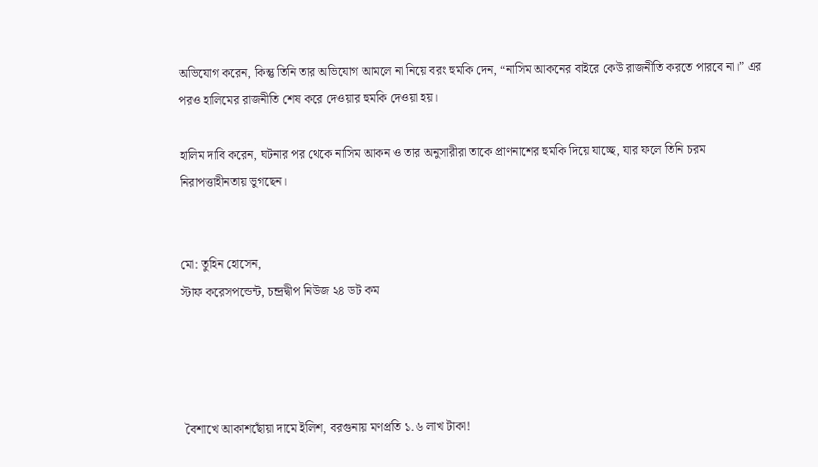অভিযোগ করেন, কিন্তু তিনি তার অভিযোগ আমলে না নিয়ে বরং হুমকি দেন, “নাসিম আকনের বাইরে কেউ রাজনীতি করতে পারবে না।” এর পরও হালিমের রাজনীতি শেষ করে দেওয়ার হুমকি দেওয়া হয়।

হালিম দাবি করেন, ঘটনার পর থেকে নাসিম আকন ও তার অনুসারীরা তাকে প্রাণনাশের হুমকি দিয়ে যাচ্ছে, যার ফলে তিনি চরম নিরাপত্তাহীনতায় ভুগছেন।


মো: তুহিন হোসেন,
স্টাফ করেসপন্ডেন্ট, চন্দ্রদ্বীপ নিউজ ২৪ ডট কম




 বৈশাখে আকাশছোঁয়া দামে ইলিশ, বরগুনায় মণপ্রতি ১.৬ লাখ টাকা!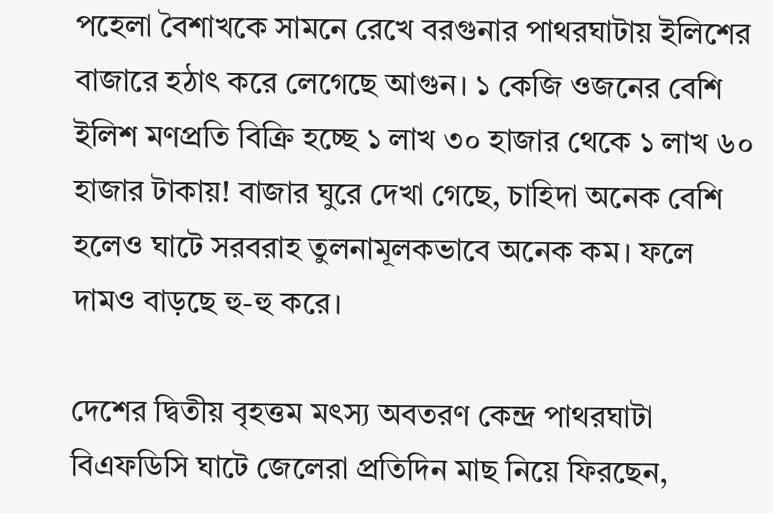পহেলা বৈশাখকে সামনে রেখে বরগুনার পাথরঘাটায় ইলিশের বাজারে হঠাৎ করে লেগেছে আগুন। ১ কেজি ওজনের বেশি ইলিশ মণপ্রতি বিক্রি হচ্ছে ১ লাখ ৩০ হাজার থেকে ১ লাখ ৬০ হাজার টাকায়! বাজার ঘুরে দেখা গেছে, চাহিদা অনেক বেশি হলেও ঘাটে সরবরাহ তুলনামূলকভাবে অনেক কম। ফলে দামও বাড়ছে হু-হু করে।

দেশের দ্বিতীয় বৃহত্তম মৎস্য অবতরণ কেন্দ্র পাথরঘাটা বিএফডিসি ঘাটে জেলেরা প্রতিদিন মাছ নিয়ে ফিরছেন,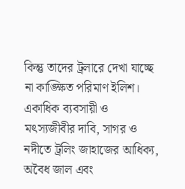কিন্তু তাদের ট্রলারে দেখা যাচ্ছে না কাঙ্ক্ষিত পরিমাণ ইলিশ। একাধিক ব্যবসায়ী ও মৎস্যজীবীর দাবি, সাগর ও নদীতে ট্রলিং জাহাজের আধিক্য, অবৈধ জাল এবং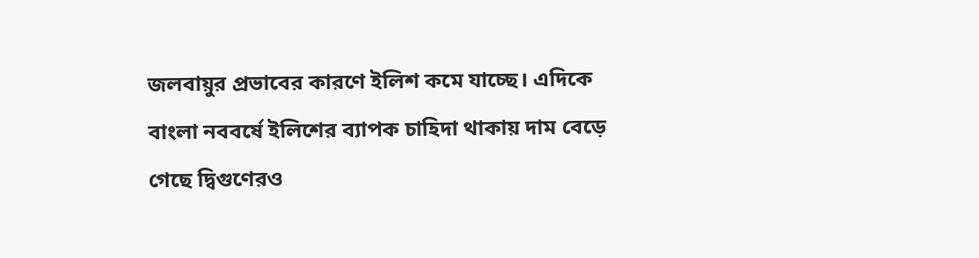জলবায়ুর প্রভাবের কারণে ইলিশ কমে যাচ্ছে। এদিকে বাংলা নববর্ষে ইলিশের ব্যাপক চাহিদা থাকায় দাম বেড়ে গেছে দ্বিগুণেরও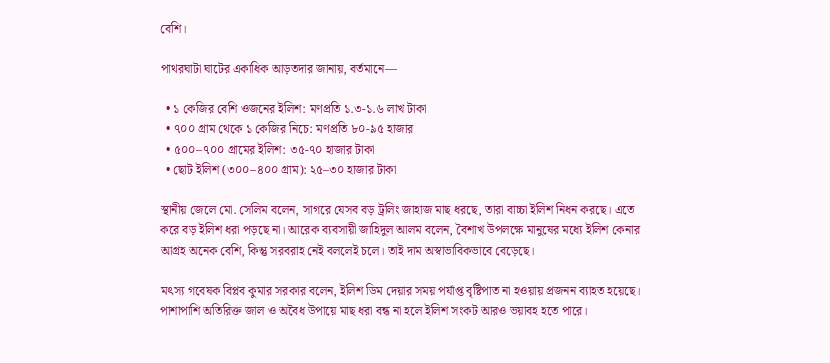বেশি।

পাথরঘাটা ঘাটের একাধিক আড়তদার জানায়, বর্তমানে—

  • ১ কেজির বেশি ওজনের ইলিশ: মণপ্রতি ১.৩-১.৬ লাখ টাকা
  • ৭০০ গ্রাম থেকে ১ কেজির নিচে: মণপ্রতি ৮০-৯৫ হাজার
  • ৫০০–৭০০ গ্রামের ইলিশ: ৩৫-৭০ হাজার টাকা
  • ছোট ইলিশ (৩০০–৪০০ গ্রাম): ২৫–৩০ হাজার টাকা

স্থানীয় জেলে মো. সেলিম বলেন, সাগরে যেসব বড় ট্রলিং জাহাজ মাছ ধরছে, তারা বাচ্চা ইলিশ নিধন করছে। এতে করে বড় ইলিশ ধরা পড়ছে না। আরেক ব্যবসায়ী জাহিদুল আলম বলেন, বৈশাখ উপলক্ষে মানুষের মধ্যে ইলিশ কেনার আগ্রহ অনেক বেশি, কিন্তু সরবরাহ নেই বললেই চলে। তাই দাম অস্বাভাবিকভাবে বেড়েছে।

মৎস্য গবেষক বিপ্লব কুমার সরকার বলেন, ইলিশ ডিম দেয়ার সময় পর্যাপ্ত বৃষ্টিপাত না হওয়ায় প্রজনন ব্যাহত হয়েছে। পাশাপাশি অতিরিক্ত জাল ও অবৈধ উপায়ে মাছ ধরা বন্ধ না হলে ইলিশ সংকট আরও ভয়াবহ হতে পারে।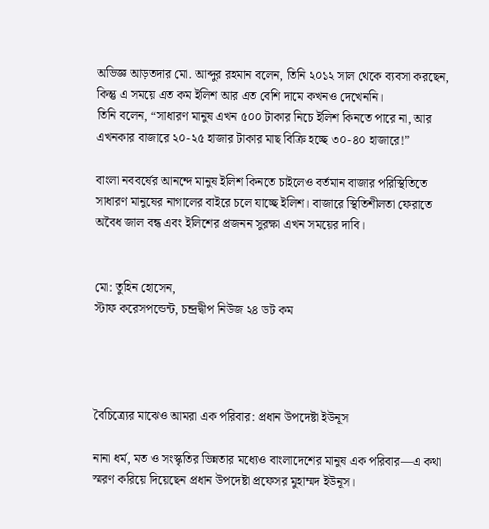অভিজ্ঞ আড়তদার মো. আব্দুর রহমান বলেন, তিনি ২০১২ সাল থেকে ব্যবসা করছেন, কিন্তু এ সময়ে এত কম ইলিশ আর এত বেশি দামে কখনও দেখেননি।
তিনি বলেন, “সাধারণ মানুষ এখন ৫০০ টাকার নিচে ইলিশ কিনতে পারে না, আর এখনকার বাজারে ২০-২৫ হাজার টাকার মাছ বিক্রি হচ্ছে ৩০-৪০ হাজারে!”

বাংলা নববর্ষের আনন্দে মানুষ ইলিশ কিনতে চাইলেও বর্তমান বাজার পরিস্থিতিতে সাধারণ মানুষের নাগালের বাইরে চলে যাচ্ছে ইলিশ। বাজারে স্থিতিশীলতা ফেরাতে অবৈধ জাল বন্ধ এবং ইলিশের প্রজনন সুরক্ষা এখন সময়ের দাবি।


মো: তুহিন হোসেন,
স্টাফ করেসপন্ডেন্ট, চন্দ্রদ্বীপ নিউজ ২৪ ডট কম




বৈচিত্র্যের মাঝেও আমরা এক পরিবার: প্রধান উপদেষ্টা ইউনূস

নানা ধর্ম, মত ও সংস্কৃতির ভিন্নতার মধ্যেও বাংলাদেশের মানুষ এক পরিবার—এ কথা স্মরণ করিয়ে দিয়েছেন প্রধান উপদেষ্টা প্রফেসর মুহাম্মদ ইউনূস।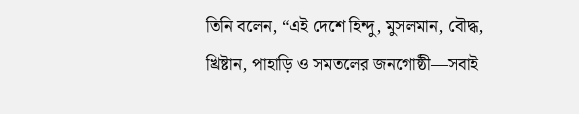তিনি বলেন, “এই দেশে হিন্দু, মুসলমান, বৌদ্ধ, খ্রিষ্টান, পাহাড়ি ও সমতলের জনগোষ্ঠী—সবাই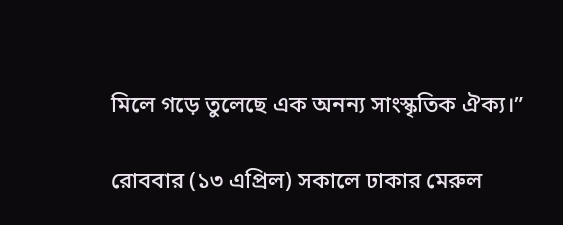মিলে গড়ে তুলেছে এক অনন্য সাংস্কৃতিক ঐক্য।”

রোববার (১৩ এপ্রিল) সকালে ঢাকার মেরুল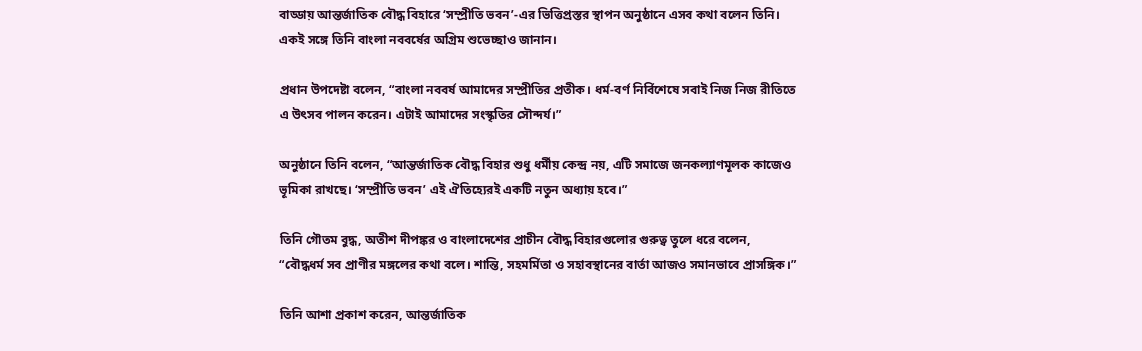বাড্ডায় আন্তর্জাতিক বৌদ্ধ বিহারে ‘সম্প্রীতি ভবন’-এর ভিত্তিপ্রস্তর স্থাপন অনুষ্ঠানে এসব কথা বলেন তিনি। একই সঙ্গে তিনি বাংলা নববর্ষের অগ্রিম শুভেচ্ছাও জানান।

প্রধান উপদেষ্টা বলেন, “বাংলা নববর্ষ আমাদের সম্প্রীতির প্রতীক। ধর্ম-বর্ণ নির্বিশেষে সবাই নিজ নিজ রীতিতে এ উৎসব পালন করেন। এটাই আমাদের সংস্কৃতির সৌন্দর্য।”

অনুষ্ঠানে তিনি বলেন, “আন্তর্জাতিক বৌদ্ধ বিহার শুধু ধর্মীয় কেন্দ্র নয়, এটি সমাজে জনকল্যাণমূলক কাজেও ভূমিকা রাখছে। ‘সম্প্রীতি ভবন’ এই ঐতিহ্যেরই একটি নতুন অধ্যায় হবে।”

তিনি গৌতম বুদ্ধ, অতীশ দীপঙ্কর ও বাংলাদেশের প্রাচীন বৌদ্ধ বিহারগুলোর গুরুত্ব তুলে ধরে বলেন, “বৌদ্ধধর্ম সব প্রাণীর মঙ্গলের কথা বলে। শান্তি, সহমর্মিতা ও সহাবস্থানের বার্তা আজও সমানভাবে প্রাসঙ্গিক।”

তিনি আশা প্রকাশ করেন, আন্তর্জাতিক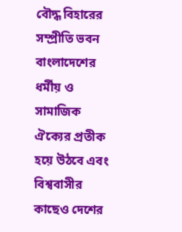বৌদ্ধ বিহারের সম্প্রীতি ভবন বাংলাদেশের ধর্মীয় ও সামাজিক ঐক্যের প্রতীক হয়ে উঠবে এবং বিশ্ববাসীর কাছেও দেশের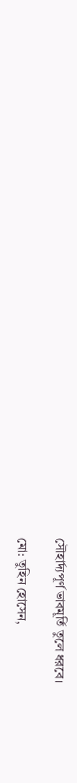সৌহার্দ্যপূর্ণ ভাবমূর্তি তুলে ধরবে।

মো: তুহিন হোসেন,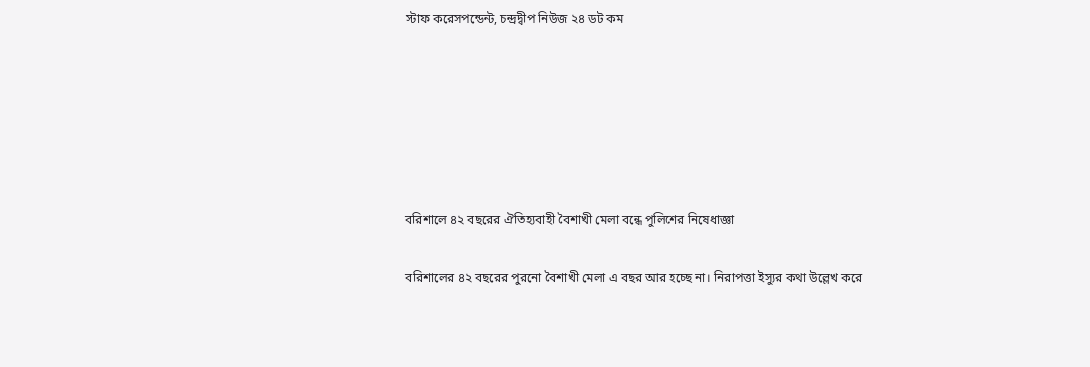স্টাফ করেসপন্ডেন্ট, চন্দ্রদ্বীপ নিউজ ২৪ ডট কম






বরিশালে ৪২ বছরের ঐতিহ্যবাহী বৈশাখী মেলা বন্ধে পুলিশের নিষেধাজ্ঞা

বরিশালের ৪২ বছরের পুরনো বৈশাখী মেলা এ বছর আর হচ্ছে না। নিরাপত্তা ইস্যুর কথা উল্লেখ করে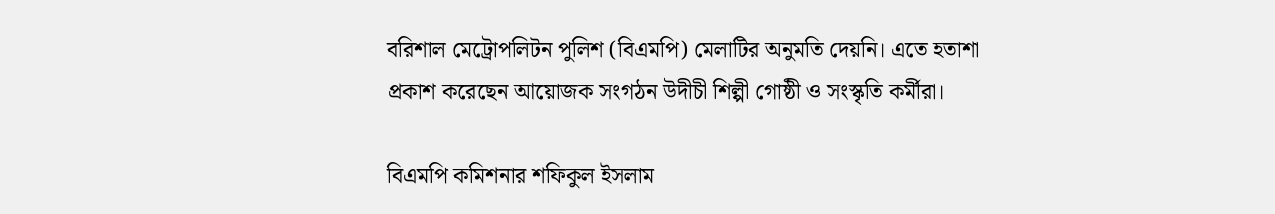বরিশাল মেট্রোপলিটন পুলিশ (বিএমপি) মেলাটির অনুমতি দেয়নি। এতে হতাশা প্রকাশ করেছেন আয়োজক সংগঠন উদীচী শিল্পী গোষ্ঠী ও সংস্কৃতি কর্মীরা।

বিএমপি কমিশনার শফিকুল ইসলাম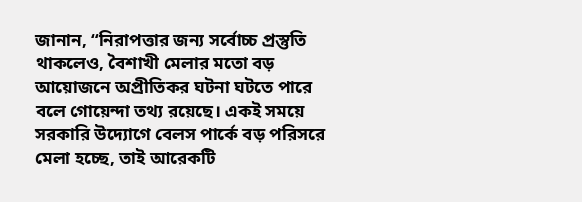জানান, “নিরাপত্তার জন্য সর্বোচ্চ প্রস্তুতি থাকলেও, বৈশাখী মেলার মতো বড় আয়োজনে অপ্রীতিকর ঘটনা ঘটতে পারে বলে গোয়েন্দা তথ্য রয়েছে। একই সময়ে সরকারি উদ্যোগে বেলস পার্কে বড় পরিসরে মেলা হচ্ছে, তাই আরেকটি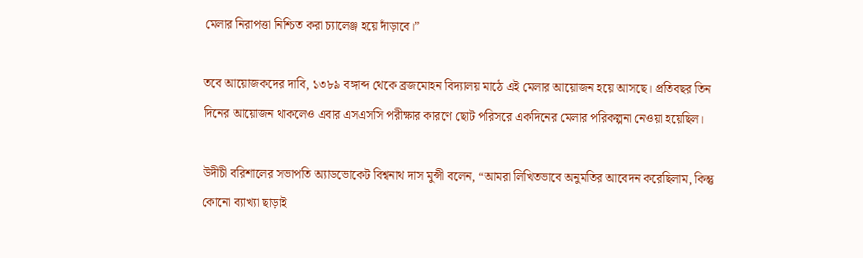মেলার নিরাপত্তা নিশ্চিত করা চ্যালেঞ্জ হয়ে দাঁড়াবে।”

তবে আয়োজকদের দাবি, ১৩৮৯ বঙ্গাব্দ থেকে ব্রজমোহন বিদ্যালয় মাঠে এই মেলার আয়োজন হয়ে আসছে। প্রতিবছর তিন দিনের আয়োজন থাকলেও এবার এসএসসি পরীক্ষার কারণে ছোট পরিসরে একদিনের মেলার পরিকল্পনা নেওয়া হয়েছিল।

উদীচী বরিশালের সভাপতি অ্যাডভোকেট বিশ্বনাথ দাস মুন্সী বলেন, “আমরা লিখিতভাবে অনুমতির আবেদন করেছিলাম, কিন্তু কোনো ব্যাখ্যা ছাড়াই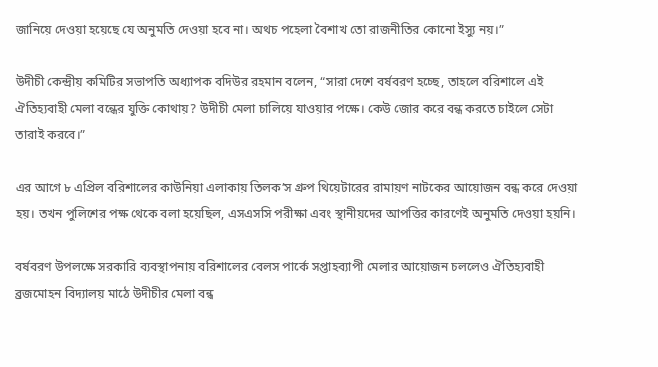জানিয়ে দেওয়া হয়েছে যে অনুমতি দেওয়া হবে না। অথচ পহেলা বৈশাখ তো রাজনীতির কোনো ইস্যু নয়।”

উদীচী কেন্দ্রীয় কমিটির সভাপতি অধ্যাপক বদিউর রহমান বলেন, “সারা দেশে বর্ষবরণ হচ্ছে, তাহলে বরিশালে এই ঐতিহ্যবাহী মেলা বন্ধের যুক্তি কোথায়? উদীচী মেলা চালিয়ে যাওয়ার পক্ষে। কেউ জোর করে বন্ধ করতে চাইলে সেটা তারাই করবে।”

এর আগে ৮ এপ্রিল বরিশালের কাউনিয়া এলাকায় তিলক’স গ্রুপ থিয়েটারের রামায়ণ নাটকের আয়োজন বন্ধ করে দেওয়া হয়। তখন পুলিশের পক্ষ থেকে বলা হয়েছিল, এসএসসি পরীক্ষা এবং স্থানীয়দের আপত্তির কারণেই অনুমতি দেওয়া হয়নি।

বর্ষবরণ উপলক্ষে সরকারি ব্যবস্থাপনায় বরিশালের বেলস পার্কে সপ্তাহব্যাপী মেলার আয়োজন চললেও ঐতিহ্যবাহী ব্রজমোহন বিদ্যালয় মাঠে উদীচীর মেলা বন্ধ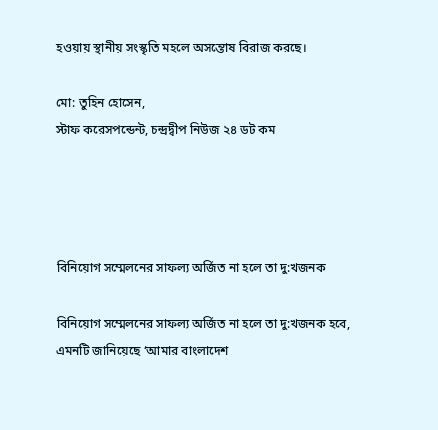হওয়ায় স্থানীয় সংস্কৃতি মহলে অসন্তোষ বিরাজ করছে।

মো: তুহিন হোসেন,
স্টাফ করেসপন্ডেন্ট, চন্দ্রদ্বীপ নিউজ ২৪ ডট কম




বিনিয়োগ সম্মেলনের সাফল্য অর্জিত না হলে তা দু:খজনক

বিনিয়োগ সম্মেলনের সাফল্য অর্জিত না হলে তা দু:খজনক হবে, এমনটি জানিয়েছে ‘আমার বাংলাদেশ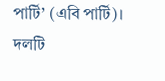পার্টি’ (এবি পার্টি)। দলটি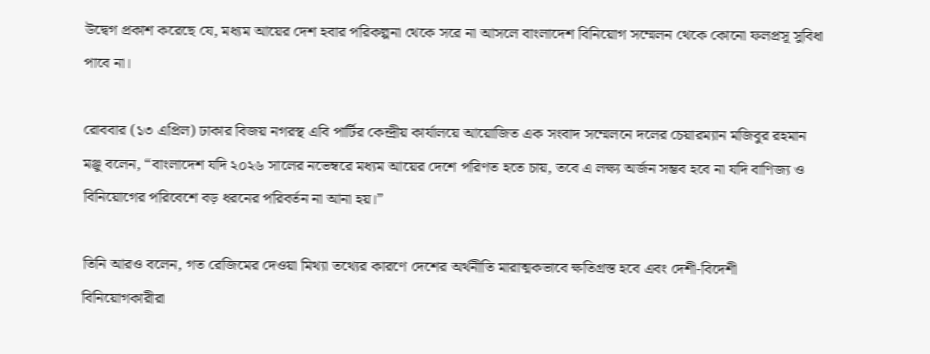উদ্বেগ প্রকাশ করেছে যে, মধ‍্যম আয়ের দেশ হবার পরিকল্পনা থেকে সরে না আসলে বাংলাদেশ বিনিয়োগ সম্মেলন থেকে কোনো ফলপ্রসূ সুবিধা পাবে না।

রোববার (১৩ এপ্রিল) ঢাকার বিজয় নগরস্থ এবি পার্টির কেন্দ্রীয় কার্যালয়ে আয়োজিত এক সংবাদ সম্মেলনে দলের চেয়ারম্যান মজিবুর রহমান মঞ্জু বলেন, “বাংলাদেশ যদি ২০২৬ সালের নভেম্বরে মধ্যম আয়ের দেশে পরিণত হতে চায়, তবে এ লক্ষ্য অর্জন সম্ভব হবে না যদি বাণিজ্য ও বিনিয়োগের পরিবেশে বড় ধরনের পরিবর্তন না আনা হয়।”

তিনি আরও বলেন, গত রেজিমের দেওয়া মিথ‍্যা তথ্যের কারণে দেশের অর্থনীতি মারাত্মকভাবে ক্ষতিগ্রস্ত হবে এবং দেশী-বিদেশী বিনিয়োগকারীরা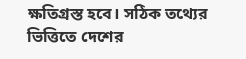ক্ষতিগ্রস্ত হবে। সঠিক তথ্যের ভিত্তিতে দেশের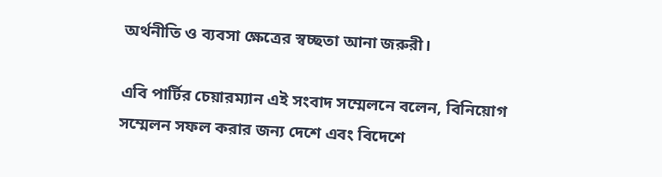অর্থনীতি ও ব্যবসা ক্ষেত্রের স্বচ্ছতা আনা জরুরী।

এবি পার্টির চেয়ারম্যান এই সংবাদ সম্মেলনে বলেন, বিনিয়োগ সম্মেলন সফল করার জন্য দেশে এবং বিদেশে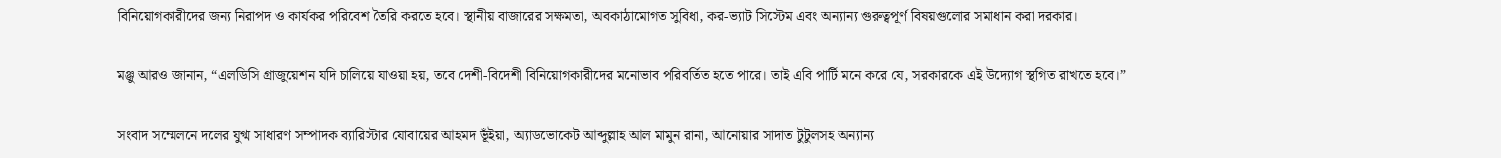বিনিয়োগকারীদের জন্য নিরাপদ ও কার্যকর পরিবেশ তৈরি করতে হবে। স্থানীয় বাজারের সক্ষমতা, অবকাঠামোগত সুবিধা, কর-ভ‍্যাট সিস্টেম এবং অন্যান্য গুরুত্বপূর্ণ বিষয়গুলোর সমাধান করা দরকার।

মঞ্জু আরও জানান, “এলডিসি গ্রাজুয়েশন যদি চালিয়ে যাওয়া হয়, তবে দেশী-বিদেশী বিনিয়োগকারীদের মনোভাব পরিবর্তিত হতে পারে। তাই এবি পার্টি মনে করে যে, সরকারকে এই উদ্যোগ স্থগিত রাখতে হবে।”

সংবাদ সম্মেলনে দলের যুগ্ম সাধারণ সম্পাদক ব‍্যারিস্টার যোবায়ের আহমদ ভূঁইয়া, অ‍্যাডভোকেট আব্দুল্লাহ আল মামুন রানা, আনোয়ার সাদাত টুটুলসহ অন্যান্য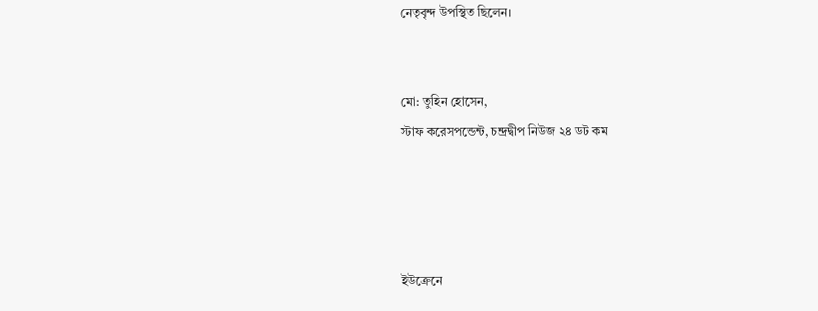নেতৃবৃন্দ উপস্থিত ছিলেন।


মো: তুহিন হোসেন,
স্টাফ করেসপন্ডেন্ট, চন্দ্রদ্বীপ নিউজ ২৪ ডট কম




ইউক্রেনে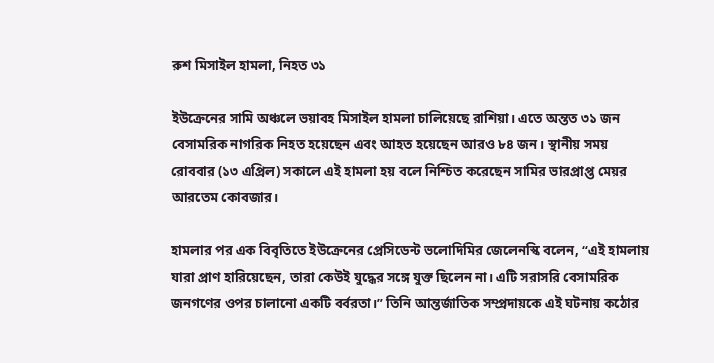রুশ মিসাইল হামলা, নিহত ৩১

ইউক্রেনের সামি অঞ্চলে ভয়াবহ মিসাইল হামলা চালিয়েছে রাশিয়া। এতে অন্তত ৩১ জন বেসামরিক নাগরিক নিহত হয়েছেন এবং আহত হয়েছেন আরও ৮৪ জন। স্থানীয় সময় রোববার (১৩ এপ্রিল) সকালে এই হামলা হয় বলে নিশ্চিত করেছেন সামির ভারপ্রাপ্ত মেয়র আরতেম কোবজার।

হামলার পর এক বিবৃতিতে ইউক্রেনের প্রেসিডেন্ট ভলোদিমির জেলেনস্কি বলেন, “এই হামলায় যারা প্রাণ হারিয়েছেন, তারা কেউই যুদ্ধের সঙ্গে যুক্ত ছিলেন না। এটি সরাসরি বেসামরিক জনগণের ওপর চালানো একটি বর্বরতা।” তিনি আন্তর্জাতিক সম্প্রদায়কে এই ঘটনায় কঠোর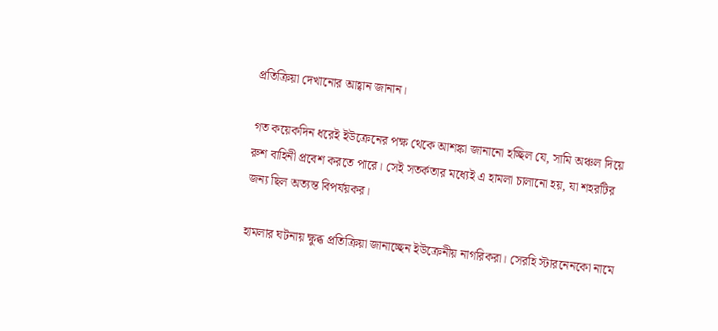প্রতিক্রিয়া দেখানোর আহ্বান জানান।

গত কয়েকদিন ধরেই ইউক্রেনের পক্ষ থেকে আশঙ্কা জানানো হচ্ছিল যে, সামি অঞ্চল দিয়ে রুশ বাহিনী প্রবেশ করতে পারে। সেই সতর্কতার মধ্যেই এ হামলা চালানো হয়, যা শহরটির জন্য ছিল অত্যন্ত বিপর্যয়কর।

হামলার ঘটনায় ক্ষুব্ধ প্রতিক্রিয়া জানাচ্ছেন ইউক্রেনীয় নাগরিকরা। সেরহি স্টারনেনকো নামে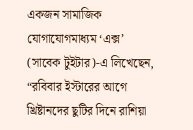একজন সামাজিক যোগাযোগমাধ্যম ‘এক্স’ (সাবেক টুইটার)-এ লিখেছেন, “রবিবার ইস্টারের আগে খ্রিষ্টানদের ছুটির দিনে রাশিয়া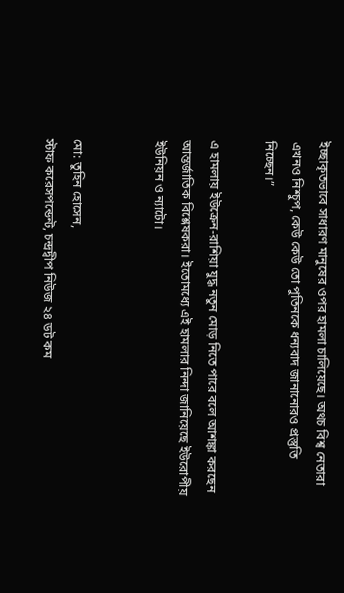ইচ্ছাকৃতভাবে সাধারণ মানুষের ওপর হামলা চালিয়েছে। অথচ বিশ্ব নেতারা এখনও নিশ্চুপ, কেউ কেউ তো পুতিনকে ধন্যবাদ জানানোরও প্রস্তুতি নিচ্ছেন।”

এ হামলায় ইউক্রেন-রাশিয়া যুদ্ধ নতুন মোড় নিতে পারে বলে আশঙ্কা করছেন আন্তর্জাতিক বিশ্লেষকরা। ইতোমধ্যে এই হামলার নিন্দা জানিয়েছে ইউরোপীয় ইউনিয়ন ও ন্যাটো।


মো: তুহিন হোসেন,
স্টাফ করেসপন্ডেন্ট, চন্দ্রদ্বীপ নিউজ ২৪ ডট কম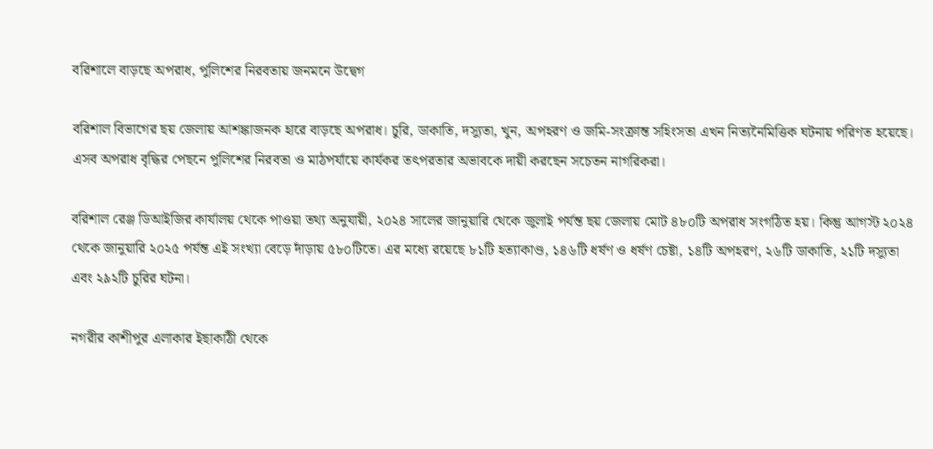বরিশালে বাড়ছে অপরাধ, পুলিশের নিরবতায় জনমনে উদ্বেগ

বরিশাল বিভাগের ছয় জেলায় আশঙ্কাজনক হারে বাড়ছে অপরাধ। চুরি, ডাকাতি, দস্যুতা, খুন, অপহরণ ও জমি-সংক্রান্ত সহিংসতা এখন নিত্যনৈমিত্তিক ঘটনায় পরিণত হয়েছে। এসব অপরাধ বৃদ্ধির পেছনে পুলিশের নিরবতা ও মাঠপর্যায়ে কার্যকর তৎপরতার অভাবকে দায়ী করছেন সচেতন নাগরিকরা।

বরিশাল রেঞ্জ ডিআইজির কার্যালয় থেকে পাওয়া তথ্য অনুযায়ী, ২০২৪ সালের জানুয়ারি থেকে জুলাই পর্যন্ত ছয় জেলায় মোট ৪৮০টি অপরাধ সংগঠিত হয়। কিন্তু আগস্ট ২০২৪ থেকে জানুয়ারি ২০২৫ পর্যন্ত এই সংখ্যা বেড়ে দাঁড়ায় ৫৮০টিতে। এর মধ্যে রয়েছে ৮১টি হত্যাকাণ্ড, ১৪৬টি ধর্ষণ ও ধর্ষণ চেষ্টা, ১৪টি অপহরণ, ২৬টি ডাকাতি, ২১টি দস্যুতা এবং ২৯২টি চুরির ঘটনা।

নগরীর কাশীপুর এলাকার ইছাকাঠী থেকে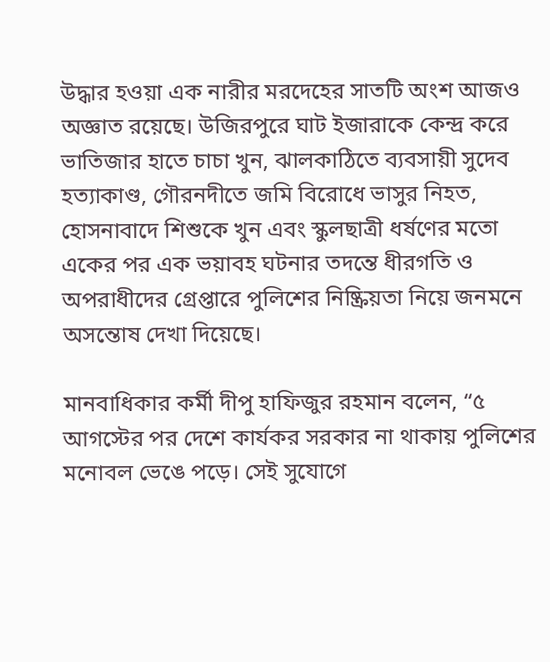উদ্ধার হওয়া এক নারীর মরদেহের সাতটি অংশ আজও অজ্ঞাত রয়েছে। উজিরপুরে ঘাট ইজারাকে কেন্দ্র করে ভাতিজার হাতে চাচা খুন, ঝালকাঠিতে ব্যবসায়ী সুদেব হত্যাকাণ্ড, গৌরনদীতে জমি বিরোধে ভাসুর নিহত, হোসনাবাদে শিশুকে খুন এবং স্কুলছাত্রী ধর্ষণের মতো একের পর এক ভয়াবহ ঘটনার তদন্তে ধীরগতি ও অপরাধীদের গ্রেপ্তারে পুলিশের নিষ্ক্রিয়তা নিয়ে জনমনে অসন্তোষ দেখা দিয়েছে।

মানবাধিকার কর্মী দীপু হাফিজুর রহমান বলেন, “৫ আগস্টের পর দেশে কার্যকর সরকার না থাকায় পুলিশের মনোবল ভেঙে পড়ে। সেই সুযোগে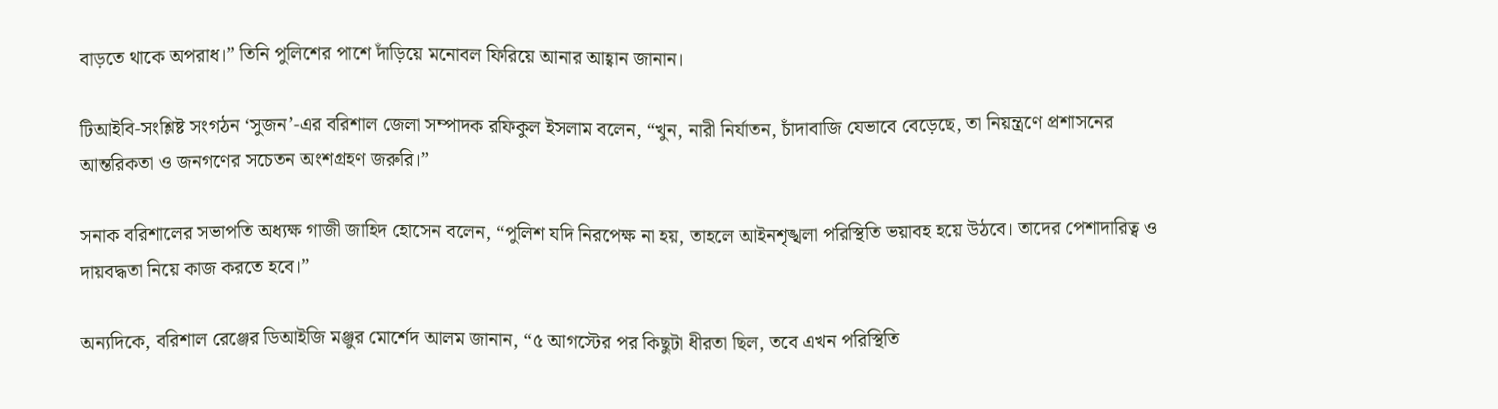বাড়তে থাকে অপরাধ।” তিনি পুলিশের পাশে দাঁড়িয়ে মনোবল ফিরিয়ে আনার আহ্বান জানান।

টিআইবি-সংশ্লিষ্ট সংগঠন ‘সুজন’-এর বরিশাল জেলা সম্পাদক রফিকুল ইসলাম বলেন, “খুন, নারী নির্যাতন, চাঁদাবাজি যেভাবে বেড়েছে, তা নিয়ন্ত্রণে প্রশাসনের আন্তরিকতা ও জনগণের সচেতন অংশগ্রহণ জরুরি।”

সনাক বরিশালের সভাপতি অধ্যক্ষ গাজী জাহিদ হোসেন বলেন, “পুলিশ যদি নিরপেক্ষ না হয়, তাহলে আইনশৃঙ্খলা পরিস্থিতি ভয়াবহ হয়ে উঠবে। তাদের পেশাদারিত্ব ও দায়বদ্ধতা নিয়ে কাজ করতে হবে।”

অন্যদিকে, বরিশাল রেঞ্জের ডিআইজি মঞ্জুর মোর্শেদ আলম জানান, “৫ আগস্টের পর কিছুটা ধীরতা ছিল, তবে এখন পরিস্থিতি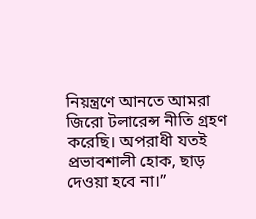নিয়ন্ত্রণে আনতে আমরা জিরো টলারেন্স নীতি গ্রহণ করেছি। অপরাধী যতই প্রভাবশালী হোক, ছাড় দেওয়া হবে না।”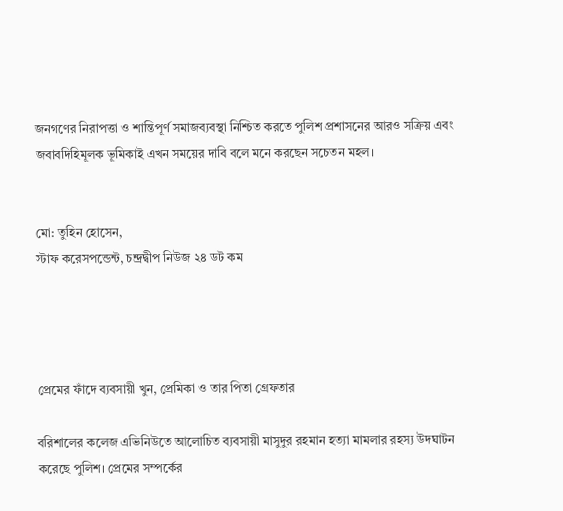জনগণের নিরাপত্তা ও শান্তিপূর্ণ সমাজব্যবস্থা নিশ্চিত করতে পুলিশ প্রশাসনের আরও সক্রিয় এবং জবাবদিহিমূলক ভূমিকাই এখন সময়ের দাবি বলে মনে করছেন সচেতন মহল।


মো: তুহিন হোসেন,
স্টাফ করেসপন্ডেন্ট, চন্দ্রদ্বীপ নিউজ ২৪ ডট কম




প্রেমের ফাঁদে ব্যবসায়ী খুন, প্রেমিকা ও তার পিতা গ্রেফতার

বরিশালের কলেজ এভিনিউতে আলোচিত ব্যবসায়ী মাসুদুর রহমান হত্যা মামলার রহস্য উদঘাটন করেছে পুলিশ। প্রেমের সম্পর্কের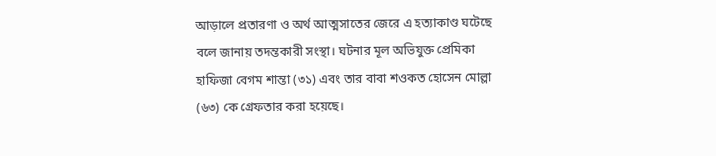আড়ালে প্রতারণা ও অর্থ আত্মসাতের জেরে এ হত্যাকাণ্ড ঘটেছে বলে জানায় তদন্তকারী সংস্থা। ঘটনার মূল অভিযুক্ত প্রেমিকা হাফিজা বেগম শান্তা (৩১) এবং তার বাবা শওকত হোসেন মোল্লা (৬৩) কে গ্রেফতার করা হয়েছে।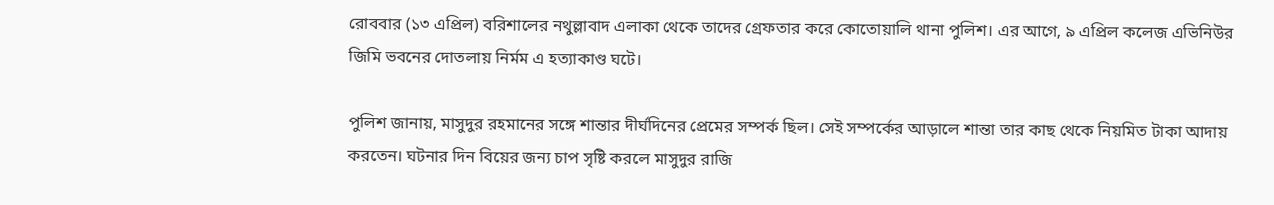রোববার (১৩ এপ্রিল) বরিশালের নথুল্লাবাদ এলাকা থেকে তাদের গ্রেফতার করে কোতোয়ালি থানা পুলিশ। এর আগে, ৯ এপ্রিল কলেজ এভিনিউর জিমি ভবনের দোতলায় নির্মম এ হত্যাকাণ্ড ঘটে।

পুলিশ জানায়, মাসুদুর রহমানের সঙ্গে শান্তার দীর্ঘদিনের প্রেমের সম্পর্ক ছিল। সেই সম্পর্কের আড়ালে শান্তা তার কাছ থেকে নিয়মিত টাকা আদায় করতেন। ঘটনার দিন বিয়ের জন্য চাপ সৃষ্টি করলে মাসুদুর রাজি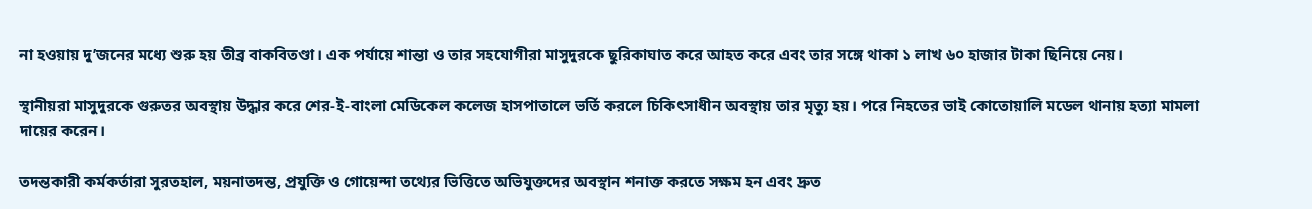না হওয়ায় দু’জনের মধ্যে শুরু হয় তীব্র বাকবিতণ্ডা। এক পর্যায়ে শান্তা ও তার সহযোগীরা মাসুদুরকে ছুরিকাঘাত করে আহত করে এবং তার সঙ্গে থাকা ১ লাখ ৬০ হাজার টাকা ছিনিয়ে নেয়।

স্থানীয়রা মাসুদুরকে গুরুতর অবস্থায় উদ্ধার করে শের-ই-বাংলা মেডিকেল কলেজ হাসপাতালে ভর্তি করলে চিকিৎসাধীন অবস্থায় তার মৃত্যু হয়। পরে নিহতের ভাই কোতোয়ালি মডেল থানায় হত্যা মামলা দায়ের করেন।

তদন্তকারী কর্মকর্তারা সুরতহাল, ময়নাতদন্ত, প্রযুক্তি ও গোয়েন্দা তথ্যের ভিত্তিতে অভিযুক্তদের অবস্থান শনাক্ত করতে সক্ষম হন এবং দ্রুত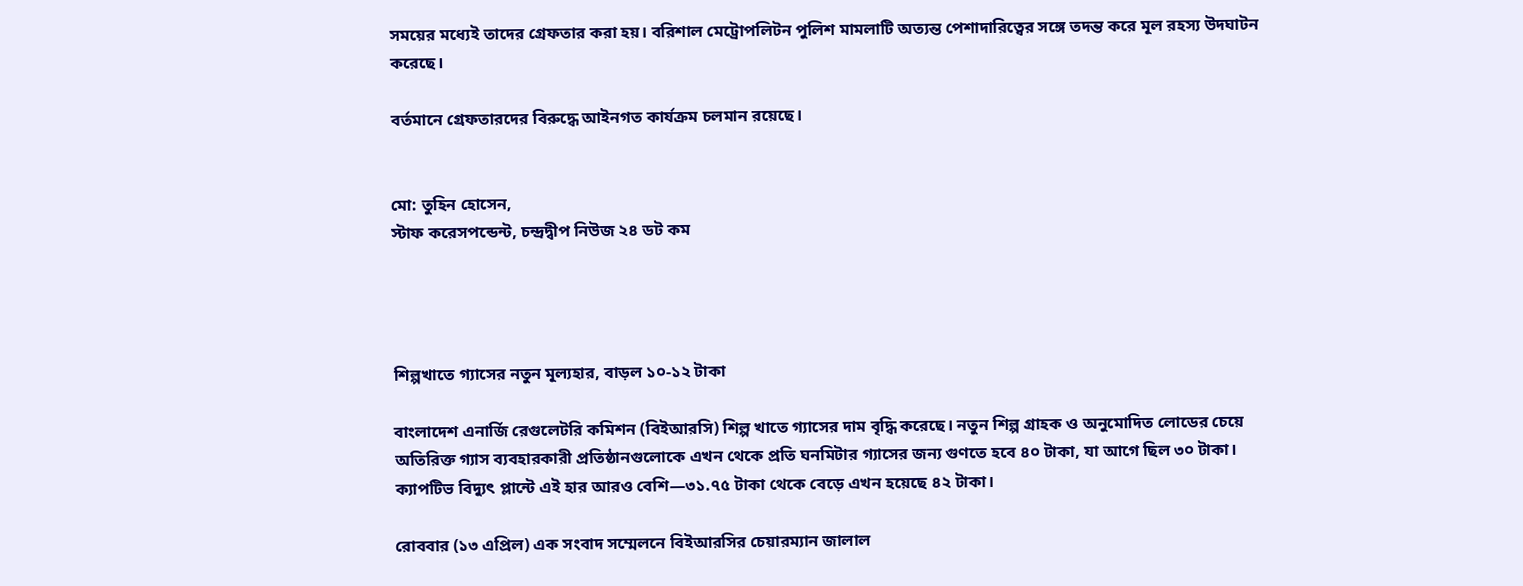সময়ের মধ্যেই তাদের গ্রেফতার করা হয়। বরিশাল মেট্রোপলিটন পুলিশ মামলাটি অত্যন্ত পেশাদারিত্বের সঙ্গে তদন্ত করে মূল রহস্য উদঘাটন করেছে।

বর্তমানে গ্রেফতারদের বিরুদ্ধে আইনগত কার্যক্রম চলমান রয়েছে।


মো: তুহিন হোসেন,
স্টাফ করেসপন্ডেন্ট, চন্দ্রদ্বীপ নিউজ ২৪ ডট কম




শিল্পখাতে গ্যাসের নতুন মূল্যহার, বাড়ল ১০-১২ টাকা

বাংলাদেশ এনার্জি রেগুলেটরি কমিশন (বিইআরসি) শিল্প খাতে গ্যাসের দাম বৃদ্ধি করেছে। নতুন শিল্প গ্রাহক ও অনুমোদিত লোডের চেয়ে অতিরিক্ত গ্যাস ব্যবহারকারী প্রতিষ্ঠানগুলোকে এখন থেকে প্রতি ঘনমিটার গ্যাসের জন্য গুণতে হবে ৪০ টাকা, যা আগে ছিল ৩০ টাকা। ক্যাপটিভ বিদ্যুৎ প্লান্টে এই হার আরও বেশি—৩১.৭৫ টাকা থেকে বেড়ে এখন হয়েছে ৪২ টাকা।

রোববার (১৩ এপ্রিল) এক সংবাদ সম্মেলনে বিইআরসির চেয়ারম্যান জালাল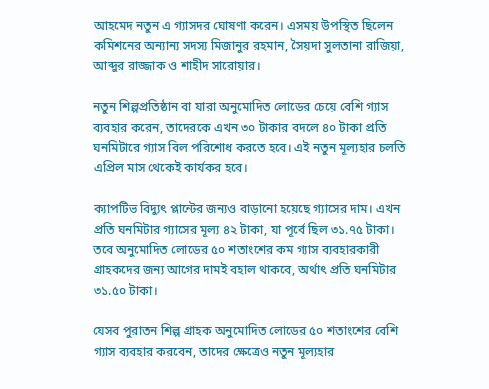আহমেদ নতুন এ গ্যাসদর ঘোষণা করেন। এসময় উপস্থিত ছিলেন কমিশনের অন্যান্য সদস্য মিজানুর রহমান, সৈয়দা সুলতানা রাজিয়া, আব্দুর রাজ্জাক ও শাহীদ সারোয়ার।

নতুন শিল্পপ্রতিষ্ঠান বা যারা অনুমোদিত লোডের চেয়ে বেশি গ্যাস ব্যবহার করেন, তাদেরকে এখন ৩০ টাকার বদলে ৪০ টাকা প্রতি ঘনমিটারে গ্যাস বিল পরিশোধ করতে হবে। এই নতুন মূল্যহার চলতি এপ্রিল মাস থেকেই কার্যকর হবে।

ক্যাপটিভ বিদ্যুৎ প্লান্টের জন্যও বাড়ানো হয়েছে গ্যাসের দাম। এখন প্রতি ঘনমিটার গ্যাসের মূল্য ৪২ টাকা, যা পূর্বে ছিল ৩১.৭৫ টাকা। তবে অনুমোদিত লোডের ৫০ শতাংশের কম গ্যাস ব্যবহারকারী গ্রাহকদের জন্য আগের দামই বহাল থাকবে, অর্থাৎ প্রতি ঘনমিটার ৩১.৫০ টাকা।

যেসব পুরাতন শিল্প গ্রাহক অনুমোদিত লোডের ৫০ শতাংশের বেশি গ্যাস ব্যবহার করবেন, তাদের ক্ষেত্রেও নতুন মূল্যহার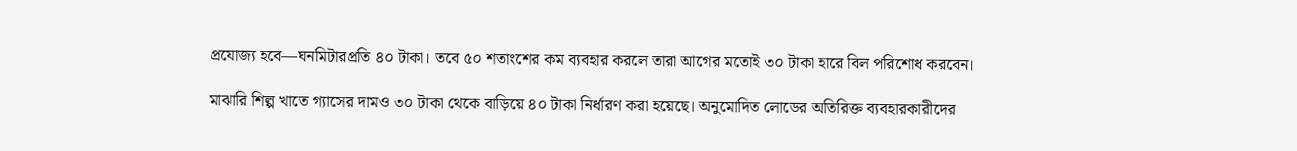প্রযোজ্য হবে—ঘনমিটারপ্রতি ৪০ টাকা। তবে ৫০ শতাংশের কম ব্যবহার করলে তারা আগের মতোই ৩০ টাকা হারে বিল পরিশোধ করবেন।

মাঝারি শিল্প খাতে গ্যাসের দামও ৩০ টাকা থেকে বাড়িয়ে ৪০ টাকা নির্ধারণ করা হয়েছে। অনুমোদিত লোডের অতিরিক্ত ব্যবহারকারীদের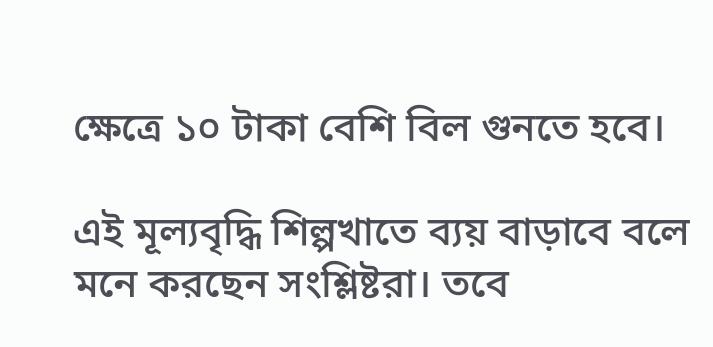ক্ষেত্রে ১০ টাকা বেশি বিল গুনতে হবে।

এই মূল্যবৃদ্ধি শিল্পখাতে ব্যয় বাড়াবে বলে মনে করছেন সংশ্লিষ্টরা। তবে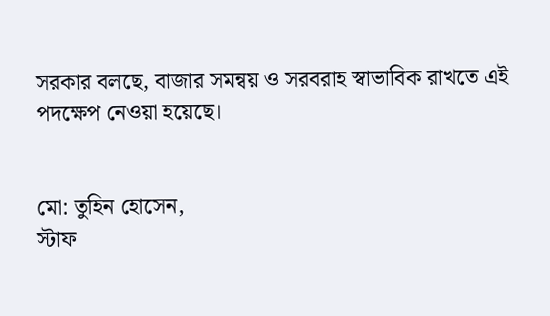সরকার বলছে, বাজার সমন্বয় ও সরবরাহ স্বাভাবিক রাখতে এই পদক্ষেপ নেওয়া হয়েছে।


মো: তুহিন হোসেন,
স্টাফ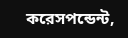করেসপন্ডেন্ট,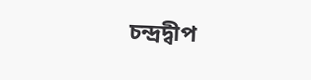চন্দ্রদ্বীপ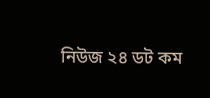নিউজ ২৪ ডট কম